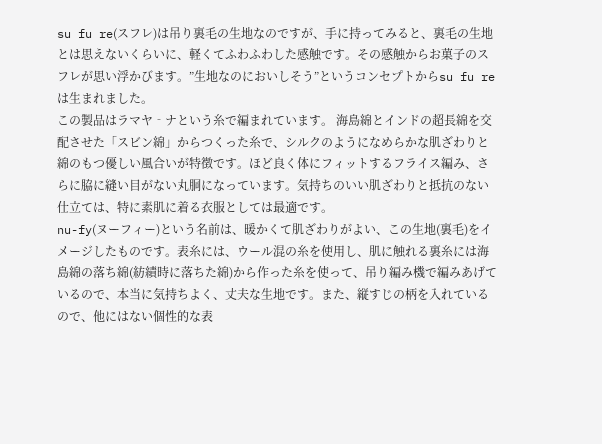su fu re(スフレ)は吊り裏毛の生地なのですが、手に持ってみると、裏毛の生地とは思えないくらいに、軽くてふわふわした感触です。その感触からお菓子のスフレが思い浮かびます。”生地なのにおいしそう”というコンセプトからsu fu reは生まれました。
この製品はラマヤ‐ナという糸で編まれています。 海島綿とインドの超長綿を交配させた「スビン綿」からつくった糸で、シルクのようになめらかな肌ざわりと綿のもつ優しい風合いが特徴です。ほど良く体にフィットするフライス編み、さらに脇に縫い目がない丸胴になっています。気持ちのいい肌ざわりと抵抗のない仕立ては、特に素肌に着る衣服としては最適です。
nu-fy(ヌーフィー)という名前は、暖かくて肌ざわりがよい、この生地(裏毛)をイメージしたものです。表糸には、ウール混の糸を使用し、肌に触れる裏糸には海島綿の落ち綿(紡績時に落ちた綿)から作った糸を使って、吊り編み機で編みあげているので、本当に気持ちよく、丈夫な生地です。また、縦すじの柄を入れているので、他にはない個性的な表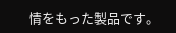情をもった製品です。